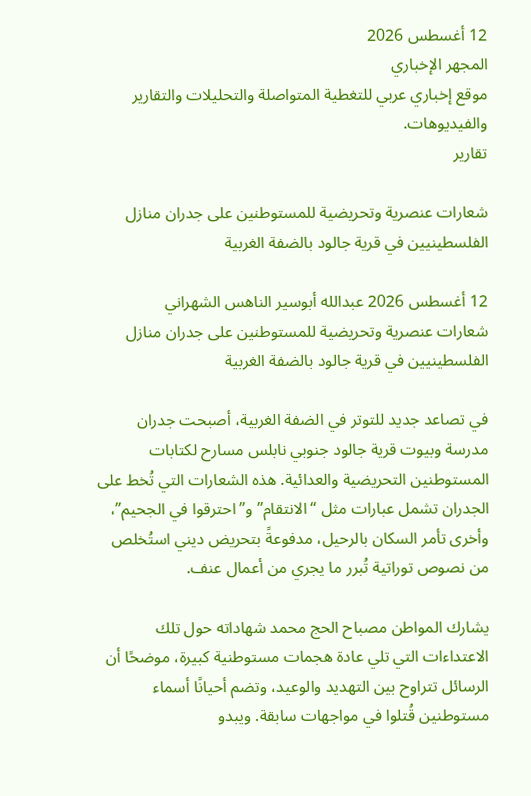12 أغسطس 2026
المجهر الإخباري
موقع إخباري عربي للتغطية المتواصلة والتحليلات والتقارير والفيديوهات.
تقارير

شعارات عنصرية وتحريضية للمستوطنين على جدران منازل الفلسطينيين في قرية جالود بالضفة الغربية

12 أغسطس 2026 عبدالله أبوسير الناهس الشهراني
شعارات عنصرية وتحريضية للمستوطنين على جدران منازل الفلسطينيين في قرية جالود بالضفة الغربية

في تصاعد جديد للتوتر في الضفة الغربية، أصبحت جدران مدرسة وبيوت قرية جالود جنوبي نابلس مسارح لكتابات المستوطنين التحريضية والعدائية. هذه الشعارات التي تُخط على الجدران تشمل عبارات مثل “الانتقام” و”احترقوا في الجحيم”، وأخرى تأمر السكان بالرحيل، مدفوعةً بتحريض ديني استُخلص من نصوص توراتية تُبرر ما يجري من أعمال عنف.

يشارك المواطن مصباح الحج محمد شهاداته حول تلك الاعتداءات التي تلي عادة هجمات مستوطنية كبيرة، موضحًا أن الرسائل تتراوح بين التهديد والوعيد، وتضم أحيانًا أسماء مستوطنين قُتلوا في مواجهات سابقة. ويبدو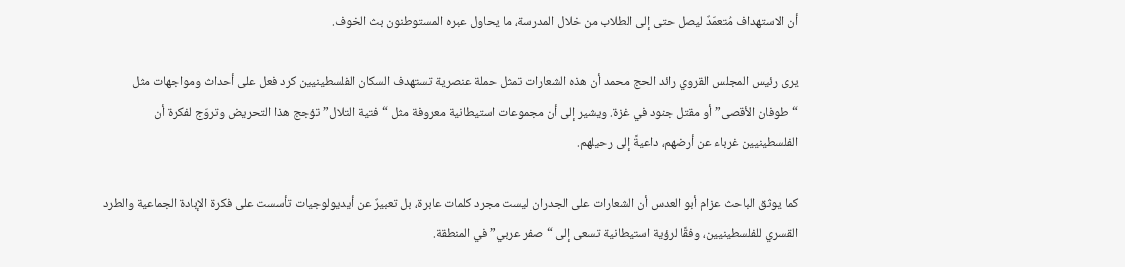أن الاستهداف مُتعمّدٌ ليصل حتى إلى الطلاب من خلال المدرسة، ما يحاول عبره المستوطنون بث الخوف.

يرى رئيس المجلس القروي رائد الحج محمد أن هذه الشعارات تمثل حملة عنصرية تستهدف السكان الفلسطينيين كرد فعل على أحداث ومواجهات مثل “طوفان الأقصى” أو مقتل جنود في غزة. ويشير إلى أن مجموعات استيطانية معروفة مثل “فتية التلال” تؤجج هذا التحريض وتروّج لفكرة أن الفلسطينيين غرباء عن أرضهم، داعيةً إلى رحيلهم.

كما يوثق الباحث عزام أبو العدس أن الشعارات على الجدران ليست مجرد كلمات عابرة، بل تعبيرٌ عن أيديولوجيات تأسست على فكرة الإبادة الجماعية والطرد القسري للفلسطينيين، وفقًا لرؤية استيطانية تسعى إلى “صفر عربي” في المنطقة.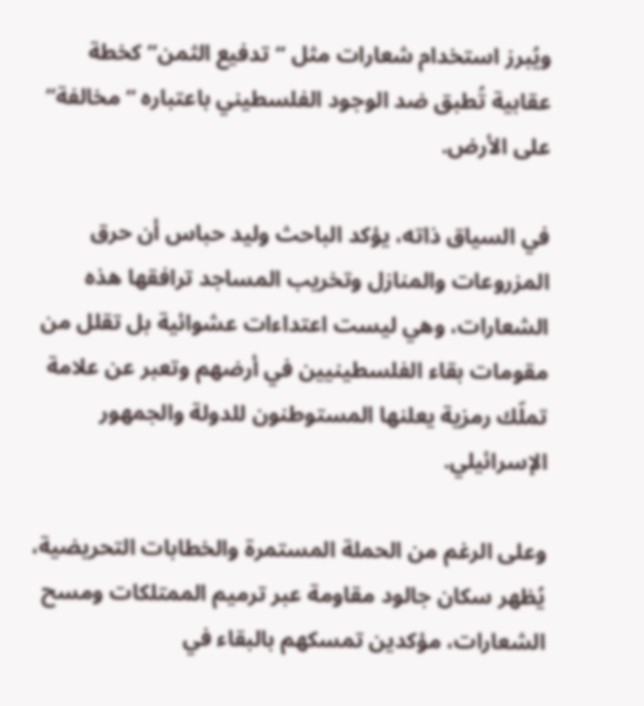ويُبرز استخدام شعارات مثل “تدفيع الثمن” كخطة عقابية تُطبق ضد الوجود الفلسطيني باعتباره “مخالفة” على الأرض.

في السياق ذاته، يؤكد الباحث وليد حباس أن حرق المزروعات والمنازل وتخريب المساجد ترافقها هذه الشعارات، وهي ليست اعتداءات عشوائية بل تقلل من مقومات بقاء الفلسطينيين في أرضهم وتعبر عن علامة تملّك رمزية يعلنها المستوطنون للدولة والجمهور الإسرائيلي.

وعلى الرغم من الحملة المستمرة والخطابات التحريضية، يُظهر سكان جالود مقاومة عبر ترميم الممتلكات ومسح الشعارات، مؤكدين تمسكهم بالبقاء في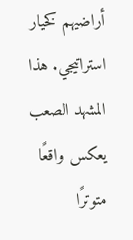أراضيهم كخيار استراتيجي. هذا المشهد الصعب يعكس واقعًا متوترًا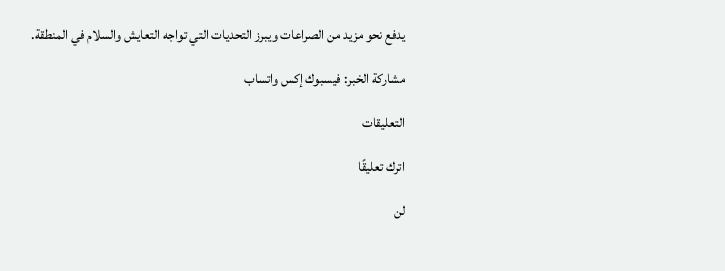يدفع نحو مزيد من الصراعات ويبرز التحديات التي تواجه التعايش والسلام في المنطقة.

مشاركة الخبر: فيسبوك إكس واتساب

التعليقات

اترك تعليقًا

لن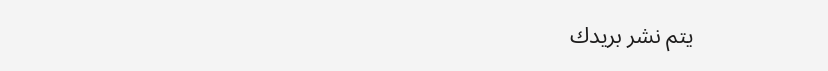يتم نشر بريدك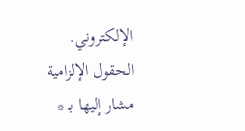الإلكتروني. الحقول الإلزامية مشار إليها بـ *